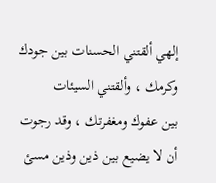إلهي ألقتني الحسنات بين جودك وكرمك ، وألقتني السيئات
بين عفوك ومغفرتك ، وقد رجوت أن لا يضيع بين ذين وذين مسئ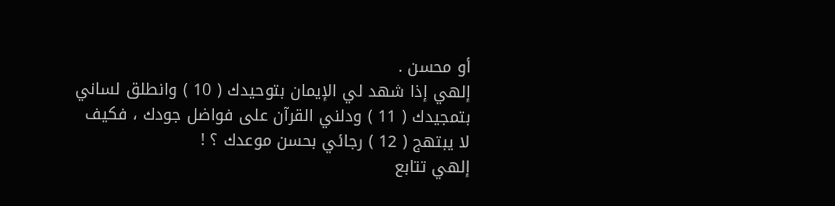أو محسن .
إلهي إذا شهد لي الإيمان بتوحيدك ( 10 ) وانطلق لساني
بتمجيدك ( 11 ) ودلني القرآن على فواضل جودك ، فكيف
لا يبتهج ( 12 ) رجائي بحسن موعدك ؟ !
إلهي تتابع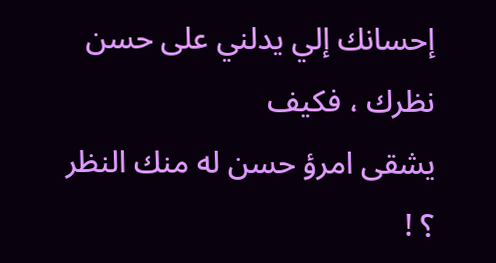إحسانك إلي يدلني على حسن نظرك ، فكيف
يشقى امرؤ حسن له منك النظر ؟ !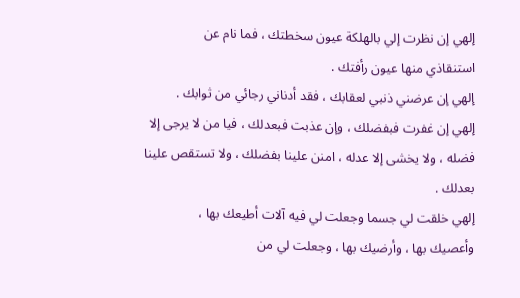إلهي إن نظرت إلي بالهلكة عيون سخطتك ، فما نام عن
استنقاذي منها عيون رأفتك .
إلهي إن عرضني ذنبي لعقابك ، فقد أدناني رجائي من ثوابك .
إلهي إن غفرت فبفضلك ، وإن عذبت فبعدلك ، فيا من لا يرجى إلا
فضله ، ولا يخشى إلا عدله ، امنن علينا بفضلك ، ولا تستقص علينا
بعدلك .
إلهي خلقت لي جسما وجعلت لي فيه آلات أطيعك بها ،
وأعصيك بها ، وأرضيك بها ، وجعلت لي من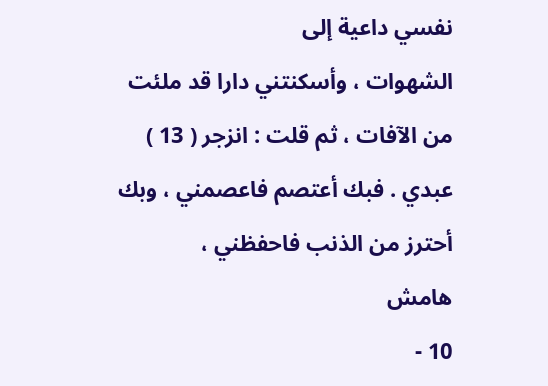نفسي داعية إلى
الشهوات ، وأسكنتني دارا قد ملئت من الآفات ، ثم قلت : انزجر ( 13 )
عبدي . فبك أعتصم فاعصمني ، وبك أحترز من الذنب فاحفظني ،
هامش
10 -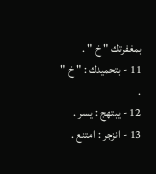بمغفرتك " خ " .
11 - بتحميدك : " خ " .
12 - يبتهج : يسر .
13 - انزجر : امتنع .